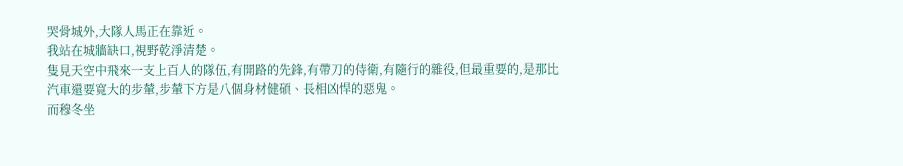哭骨城外,大隊人馬正在靠近。
我站在城牆缺口,視野乾淨清楚。
隻見天空中飛來一支上百人的隊伍,有開路的先鋒,有帶刀的侍衛,有隨行的雜役,但最重要的,是那比汽車還要寬大的步輦,步輦下方是八個身材健碩、長相凶悍的惡鬼。
而穆冬坐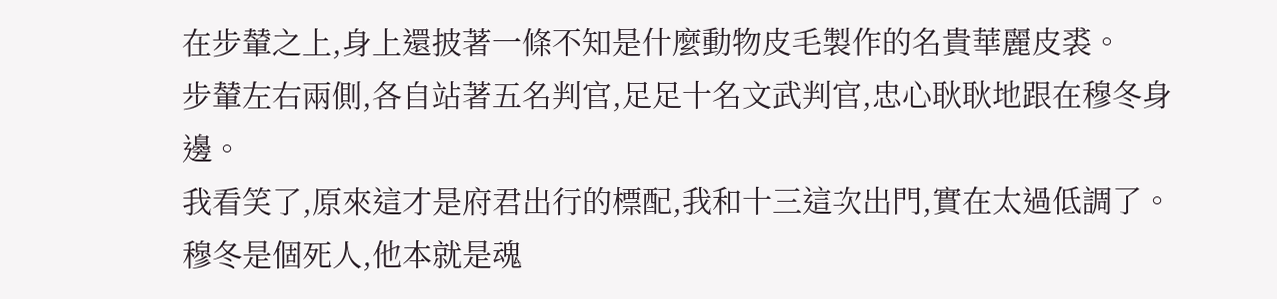在步輦之上,身上還披著一條不知是什麼動物皮毛製作的名貴華麗皮裘。
步輦左右兩側,各自站著五名判官,足足十名文武判官,忠心耿耿地跟在穆冬身邊。
我看笑了,原來這才是府君出行的標配,我和十三這次出門,實在太過低調了。
穆冬是個死人,他本就是魂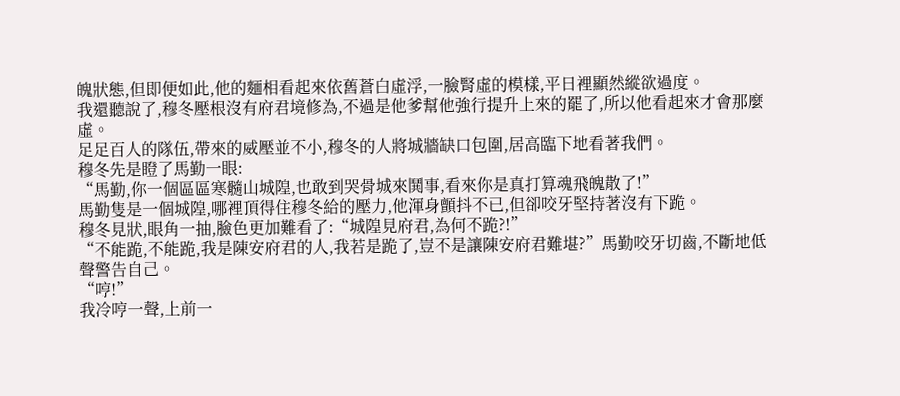魄狀態,但即便如此,他的麵相看起來依舊蒼白虛浮,一臉腎虛的模樣,平日裡顯然縱欲過度。
我還聽說了,穆冬壓根沒有府君境修為,不過是他爹幫他強行提升上來的罷了,所以他看起來才會那麼虛。
足足百人的隊伍,帶來的威壓並不小,穆冬的人將城牆缺口包圍,居高臨下地看著我們。
穆冬先是瞪了馬勤一眼:
“馬勤,你一個區區寒髓山城隍,也敢到哭骨城來鬨事,看來你是真打算魂飛魄散了!”
馬勤隻是一個城隍,哪裡頂得住穆冬給的壓力,他渾身顫抖不已,但卻咬牙堅持著沒有下跪。
穆冬見狀,眼角一抽,臉色更加難看了:“城隍見府君,為何不跪?!”
“不能跪,不能跪,我是陳安府君的人,我若是跪了,豈不是讓陳安府君難堪?”馬勤咬牙切齒,不斷地低聲警告自己。
“哼!”
我冷哼一聲,上前一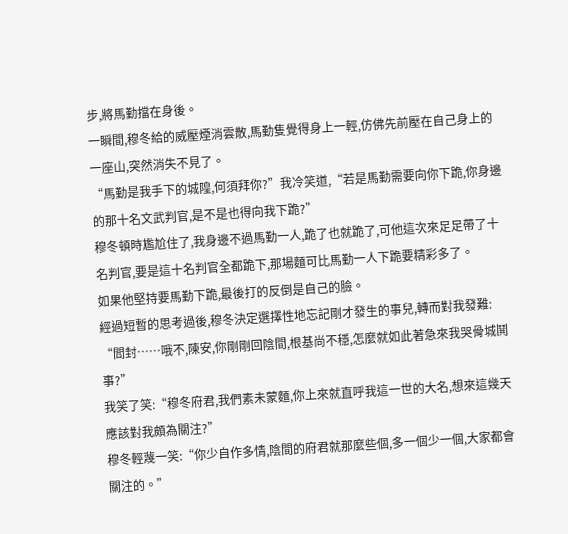步,將馬勤擋在身後。
一瞬間,穆冬給的威壓煙消雲散,馬勤隻覺得身上一輕,仿佛先前壓在自己身上的一座山,突然消失不見了。
“馬勤是我手下的城隍,何須拜你?”我冷笑道,“若是馬勤需要向你下跪,你身邊的那十名文武判官,是不是也得向我下跪?”
穆冬頓時尷尬住了,我身邊不過馬勤一人,跪了也就跪了,可他這次來足足帶了十名判官,要是這十名判官全都跪下,那場麵可比馬勤一人下跪要精彩多了。
如果他堅持要馬勤下跪,最後打的反倒是自己的臉。
經過短暫的思考過後,穆冬決定選擇性地忘記剛才發生的事兒,轉而對我發難:
“閻封……哦不,陳安,你剛剛回陰間,根基尚不穩,怎麼就如此著急來我哭骨城鬨事?”
我笑了笑:“穆冬府君,我們素未蒙麵,你上來就直呼我這一世的大名,想來這幾天應該對我頗為關注?”
穆冬輕蔑一笑:“你少自作多情,陰間的府君就那麼些個,多一個少一個,大家都會關注的。”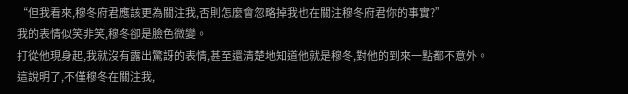“但我看來,穆冬府君應該更為關注我,否則怎麼會忽略掉我也在關注穆冬府君你的事實?”
我的表情似笑非笑,穆冬卻是臉色微變。
打從他現身起,我就沒有露出驚訝的表情,甚至還清楚地知道他就是穆冬,對他的到來一點都不意外。
這說明了,不僅穆冬在關注我,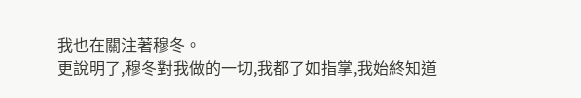我也在關注著穆冬。
更說明了,穆冬對我做的一切,我都了如指掌,我始終知道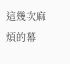這幾次麻煩的幕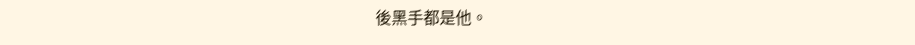後黑手都是他。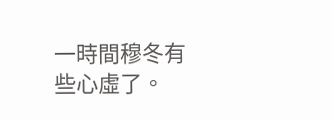一時間穆冬有些心虛了。